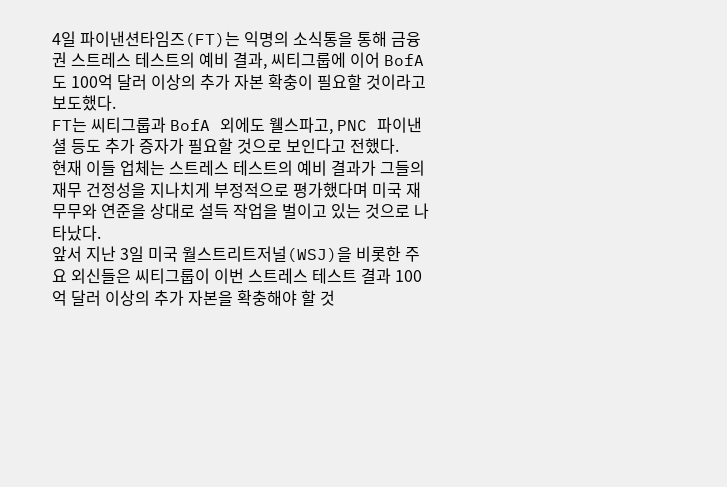4일 파이낸션타임즈(FT)는 익명의 소식통을 통해 금융권 스트레스 테스트의 예비 결과, 씨티그룹에 이어 BofA도 100억 달러 이상의 추가 자본 확충이 필요할 것이라고 보도했다.
FT는 씨티그룹과 BofA 외에도 웰스파고, PNC 파이낸셜 등도 추가 증자가 필요할 것으로 보인다고 전했다.
현재 이들 업체는 스트레스 테스트의 예비 결과가 그들의 재무 건정성을 지나치게 부정적으로 평가했다며 미국 재무무와 연준을 상대로 설득 작업을 벌이고 있는 것으로 나타났다.
앞서 지난 3일 미국 월스트리트저널(WSJ)을 비롯한 주요 외신들은 씨티그룹이 이번 스트레스 테스트 결과 100억 달러 이상의 추가 자본을 확충해야 할 것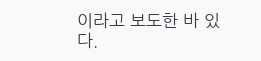이라고 보도한 바 있다.